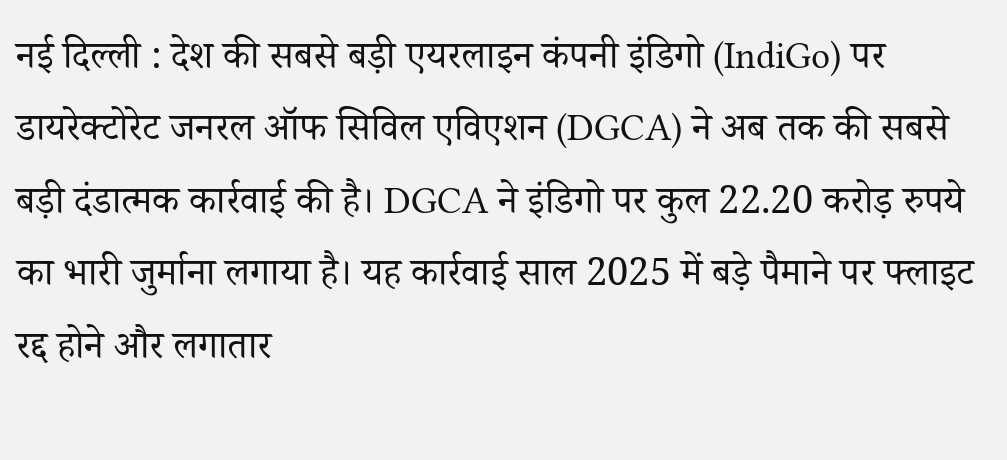नई दिल्ली : देश की सबसे बड़ी एयरलाइन कंपनी इंडिगो (IndiGo) पर डायरेक्टोरेट जनरल ऑफ सिविल एविएशन (DGCA) ने अब तक की सबसे बड़ी दंडात्मक कार्रवाई की है। DGCA ने इंडिगो पर कुल 22.20 करोड़ रुपये का भारी जुर्माना लगाया है। यह कार्रवाई साल 2025 में बड़े पैमाने पर फ्लाइट रद्द होने और लगातार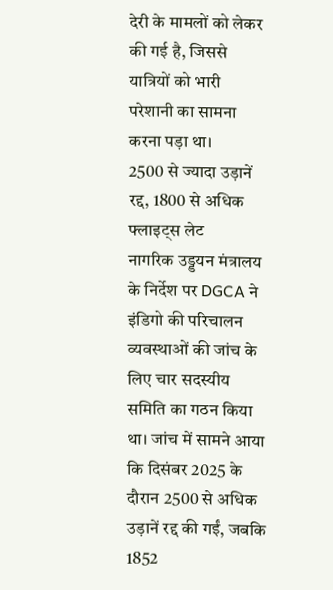देरी के मामलों को लेकर की गई है, जिससे यात्रियों को भारी परेशानी का सामना करना पड़ा था।
2500 से ज्यादा उड़ानें रद्द, 1800 से अधिक फ्लाइट्स लेट
नागरिक उड्डयन मंत्रालय के निर्देश पर DGCA ने इंडिगो की परिचालन व्यवस्थाओं की जांच के लिए चार सदस्यीय समिति का गठन किया था। जांच में सामने आया कि दिसंबर 2025 के दौरान 2500 से अधिक उड़ानें रद्द की गईं, जबकि 1852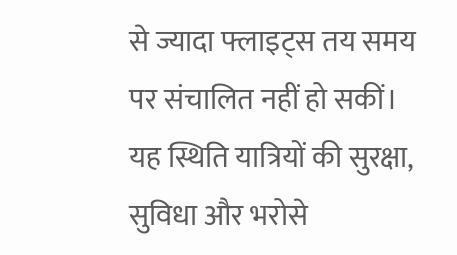से ज्यादा फ्लाइट्स तय समय पर संचालित नहीं हो सकीं। यह स्थिति यात्रियों की सुरक्षा, सुविधा और भरोसे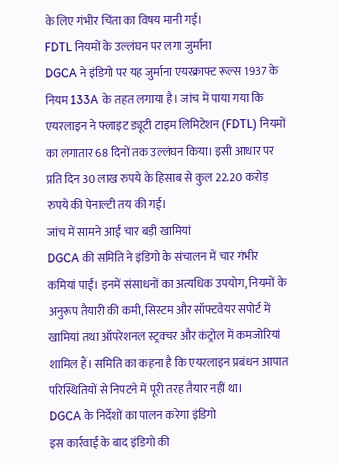के लिए गंभीर चिंता का विषय मानी गई।
FDTL नियमों के उल्लंघन पर लगा जुर्माना
DGCA ने इंडिगो पर यह जुर्माना एयरक्राफ्ट रूल्स 1937 के नियम 133A के तहत लगाया है। जांच में पाया गया कि एयरलाइन ने फ्लाइट ड्यूटी टाइम लिमिटेशन (FDTL) नियमों का लगातार 68 दिनों तक उल्लंघन किया। इसी आधार पर प्रति दिन 30 लाख रुपये के हिसाब से कुल 22.20 करोड़ रुपये की पेनाल्टी तय की गई।
जांच में सामने आईं चार बड़ी खामियां
DGCA की समिति ने इंडिगो के संचालन में चार गंभीर कमियां पाईं। इनमें संसाधनों का अत्यधिक उपयोग, नियमों के अनुरूप तैयारी की कमी, सिस्टम और सॉफ्टवेयर सपोर्ट में खामियां तथा ऑपरेशनल स्ट्रक्चर और कंट्रोल में कमजोरियां शामिल हैं। समिति का कहना है कि एयरलाइन प्रबंधन आपात परिस्थितियों से निपटने में पूरी तरह तैयार नहीं था।
DGCA के निर्देशों का पालन करेगा इंडिगो
इस कार्रवाई के बाद इंडिगो की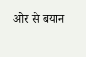ओर से बयान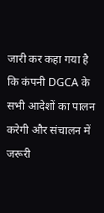जारी कर कहा गया है कि कंपनी DGCA के सभी आदेशों का पालन करेगी और संचालन में जरूरी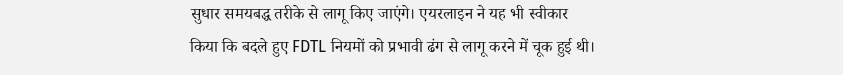सुधार समयबद्ध तरीके से लागू किए जाएंगे। एयरलाइन ने यह भी स्वीकार किया कि बदले हुए FDTL नियमों को प्रभावी ढंग से लागू करने में चूक हुई थी।